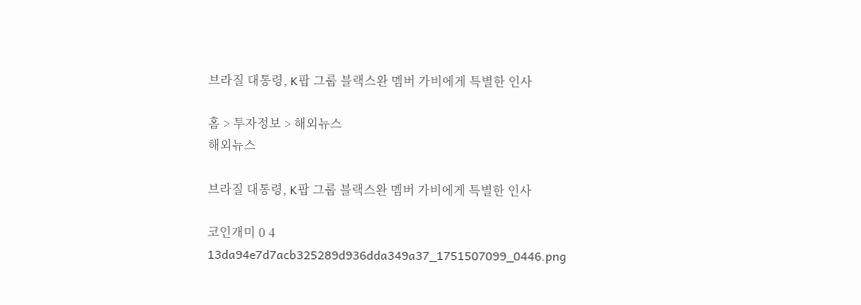브라질 대통령, K팝 그룹 블랙스완 멤버 가비에게 특별한 인사

홈 > 투자정보 > 해외뉴스
해외뉴스

브라질 대통령, K팝 그룹 블랙스완 멤버 가비에게 특별한 인사

코인개미 0 4
13da94e7d7acb325289d936dda349a37_1751507099_0446.png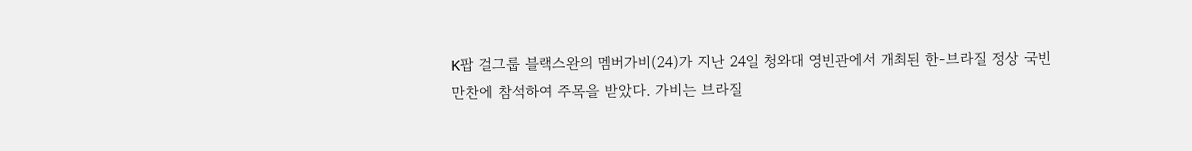K팝 걸그룹 블랙스완의 멤버가비(24)가 지난 24일 청와대 영빈관에서 개최된 한-브라질 정상 국빈 만찬에 참석하여 주목을 받았다. 가비는 브라질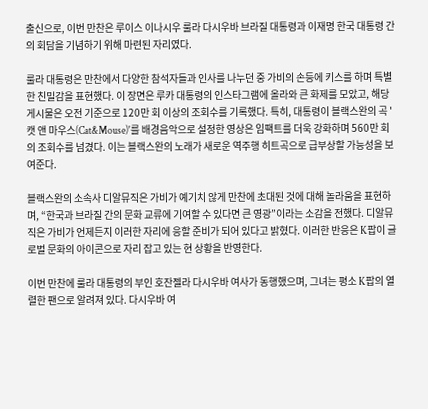출신으로, 이번 만찬은 루이스 이나시우 룰라 다시우바 브라질 대통령과 이재명 한국 대통령 간의 회담을 기념하기 위해 마련된 자리였다.

룰라 대통령은 만찬에서 다양한 참석자들과 인사를 나누던 중 가비의 손등에 키스를 하며 특별한 친밀감을 표현했다. 이 장면은 루카 대통령의 인스타그램에 올라와 큰 화제를 모았고, 해당 게시물은 오전 기준으로 120만 회 이상의 조회수를 기록했다. 특히, 대통령이 블랙스완의 곡 '캣 앤 마우스(Cat&Mouse)'를 배경음악으로 설정한 영상은 임팩트를 더욱 강화하며 560만 회의 조회수를 넘겼다. 이는 블랙스완의 노래가 새로운 역주행 히트곡으로 급부상할 가능성을 보여준다.

블랙스완의 소속사 디알뮤직은 가비가 예기치 않게 만찬에 초대된 것에 대해 놀라움을 표현하며, “한국과 브라질 간의 문화 교류에 기여할 수 있다면 큰 영광”이라는 소감을 전했다. 디알뮤직은 가비가 언제든지 이러한 자리에 응할 준비가 되어 있다고 밝혔다. 이러한 반응은 K팝이 글로벌 문화의 아이콘으로 자리 잡고 있는 현 상황을 반영한다.

이번 만찬에 룰라 대통령의 부인 호잔젤라 다시우바 여사가 동행했으며, 그녀는 평소 K팝의 열렬한 팬으로 알려져 있다. 다시우바 여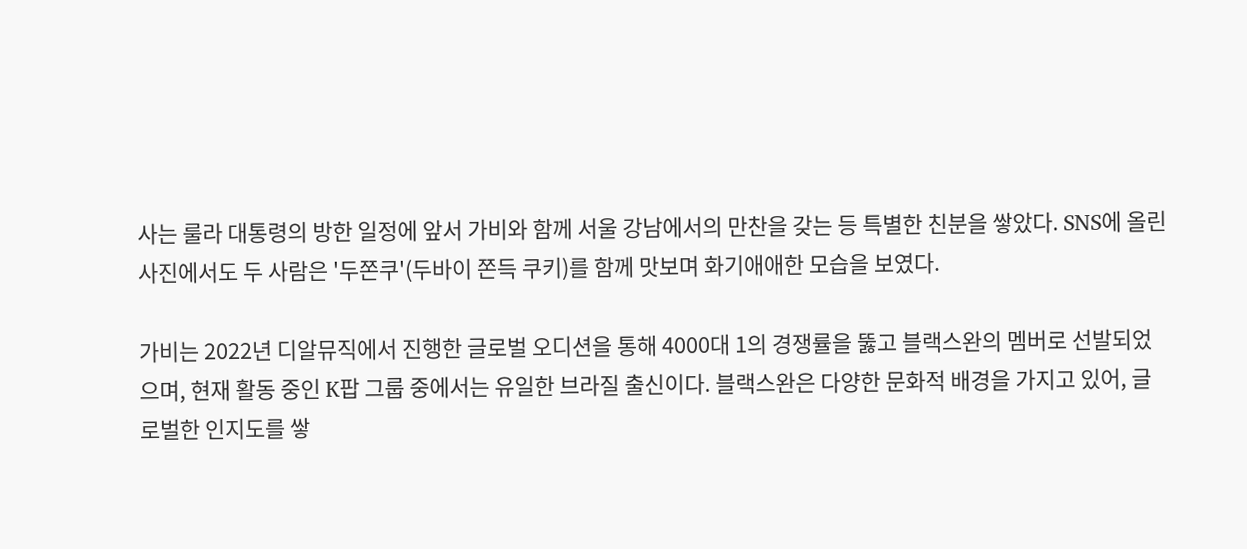사는 룰라 대통령의 방한 일정에 앞서 가비와 함께 서울 강남에서의 만찬을 갖는 등 특별한 친분을 쌓았다. SNS에 올린 사진에서도 두 사람은 '두쫀쿠'(두바이 쫀득 쿠키)를 함께 맛보며 화기애애한 모습을 보였다.

가비는 2022년 디알뮤직에서 진행한 글로벌 오디션을 통해 4000대 1의 경쟁률을 뚫고 블랙스완의 멤버로 선발되었으며, 현재 활동 중인 K팝 그룹 중에서는 유일한 브라질 출신이다. 블랙스완은 다양한 문화적 배경을 가지고 있어, 글로벌한 인지도를 쌓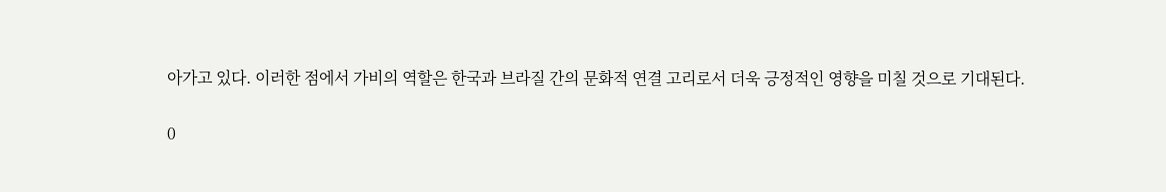아가고 있다. 이러한 점에서 가비의 역할은 한국과 브라질 간의 문화적 연결 고리로서 더욱 긍정적인 영향을 미칠 것으로 기대된다.

0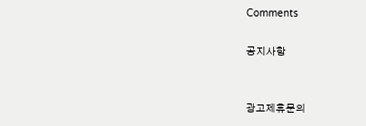Comments

공지사항


광고제휴문의